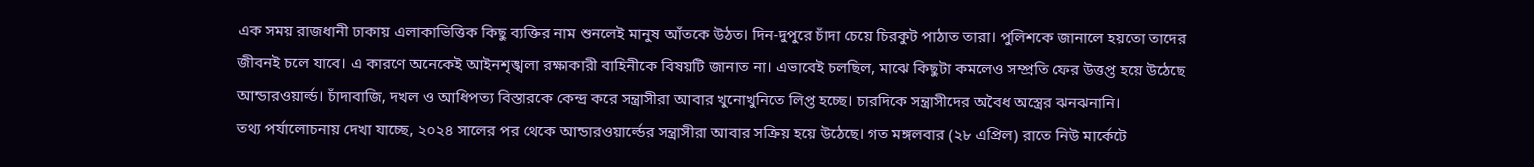এক সময় রাজধানী ঢাকায় এলাকাভিত্তিক কিছু ব্যক্তির নাম শুনলেই মানুষ আঁতকে উঠত। দিন-দুপুরে চাঁদা চেয়ে চিরকুট পাঠাত তারা। পুলিশকে জানালে হয়তো তাদের জীবনই চলে যাবে। এ কারণে অনেকেই আইনশৃঙ্খলা রক্ষাকারী বাহিনীকে বিষয়টি জানাত না। এভাবেই চলছিল, মাঝে কিছুটা কমলেও সম্প্রতি ফের উত্তপ্ত হয়ে উঠেছে আন্ডারওয়ার্ল্ড। চাঁদাবাজি, দখল ও আধিপত্য বিস্তারকে কেন্দ্র করে সন্ত্রাসীরা আবার খুনোখুনিতে লিপ্ত হচ্ছে। চারদিকে সন্ত্রাসীদের অবৈধ অস্ত্রের ঝনঝনানি।
তথ্য পর্যালোচনায় দেখা যাচ্ছে, ২০২৪ সালের পর থেকে আন্ডারওয়ার্ল্ডের সন্ত্রাসীরা আবার সক্রিয় হয়ে উঠেছে। গত মঙ্গলবার (২৮ এপ্রিল) রাতে নিউ মার্কেটে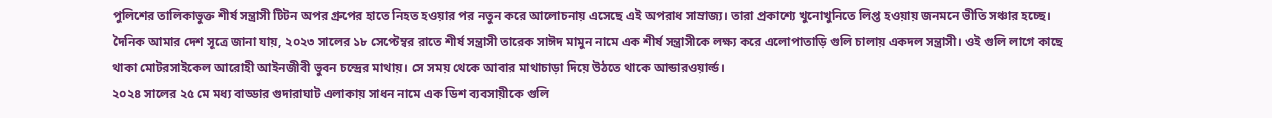পুলিশের তালিকাভুক্ত শীর্ষ সন্ত্রাসী টিটন অপর গ্রুপের হাতে নিহত হওয়ার পর নতুন করে আলোচনায় এসেছে এই অপরাধ সাম্রাজ্য। তারা প্রকাশ্যে খুনোখুনিতে লিপ্ত হওয়ায় জনমনে ভীতি সঞ্চার হচ্ছে।
দৈনিক আমার দেশ সূত্রে জানা যায়, ২০২৩ সালের ১৮ সেপ্টেম্বর রাতে শীর্ষ সন্ত্রাসী তারেক সাঈদ মামুন নামে এক শীর্ষ সন্ত্রাসীকে লক্ষ্য করে এলোপাতাড়ি গুলি চালায় একদল সন্ত্রাসী। ওই গুলি লাগে কাছে থাকা মোটরসাইকেল আরোহী আইনজীবী ভুবন চন্দ্রের মাথায়। সে সময় থেকে আবার মাথাচাড়া দিয়ে উঠতে থাকে আন্ডারওয়ার্ল্ড।
২০২৪ সালের ২৫ মে মধ্য বাড্ডার গুদারাঘাট এলাকায় সাধন নামে এক ডিশ ব্যবসায়ীকে গুলি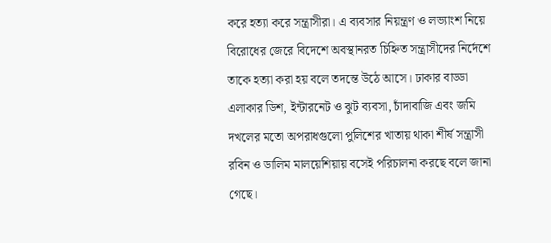করে হত্যা করে সন্ত্রাসীরা। এ ব্যবসার নিয়ন্ত্রণ ও লভ্যাংশ নিয়ে বিরোধের জেরে বিদেশে অবস্থানরত চিহ্নিত সন্ত্রাসীদের নির্দেশে তাকে হত্যা করা হয় বলে তদন্তে উঠে আসে। ঢাকার বাড্ডা এলাকার ডিশ, ইন্টারনেট ও ঝুট ব্যবসা, চাঁদাবাজি এবং জমি দখলের মতো অপরাধগুলো পুলিশের খাতায় থাকা শীর্ষ সন্ত্রাসী রবিন ও ডালিম মালয়েশিয়ায় বসেই পরিচালনা করছে বলে জানা গেছে।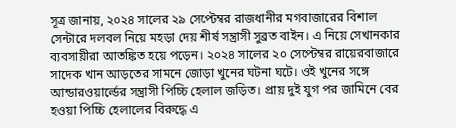সূত্র জানায়, ২০২৪ সালের ২৯ সেপ্টেম্বর রাজধানীর মগবাজারের বিশাল সেন্টারে দলবল নিয়ে মহড়া দেয় শীর্ষ সন্ত্রাসী সুব্রত বাইন। এ নিয়ে সেখানকার ব্যবসায়ীরা আতঙ্কিত হয়ে পড়েন। ২০২৪ সালের ২০ সেপ্টেম্বর রায়েরবাজারে সাদেক খান আড়তের সামনে জোড়া খুনের ঘটনা ঘটে। ওই খুনের সঙ্গে আন্ডারওয়ার্ল্ডের সন্ত্রাসী পিচ্চি হেলাল জড়িত। প্রায় দুই যুগ পর জামিনে বের হওয়া পিচ্চি হেলালের বিরুদ্ধে এ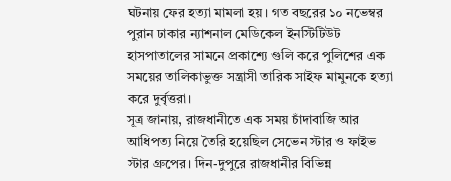ঘটনায় ফের হত্যা মামলা হয়। গত বছরের ১০ নভেম্বর পুরান ঢাকার ন্যাশনাল মেডিকেল ইনস্টিটিউট হাসপাতালের সামনে প্রকাশ্যে গুলি করে পুলিশের এক সময়ের তালিকাভুক্ত সন্ত্রাসী তারিক সাইফ মামুনকে হত্যা করে দুর্বৃত্তরা।
সূত্র জানায়, রাজধানীতে এক সময় চাঁদাবাজি আর আধিপত্য নিয়ে তৈরি হয়েছিল সেভেন স্টার ও ফাইভ স্টার গ্রুপের। দিন-দুপুরে রাজধানীর বিভিন্ন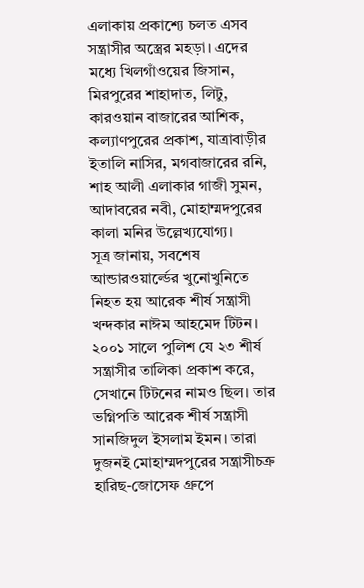এলাকায় প্রকাশ্যে চলত এসব সন্ত্রাসীর অস্ত্রের মহড়া। এদের মধ্যে খিলগাঁওয়ের জিসান, মিরপুরের শাহাদাত, লিটু, কারওয়ান বাজারের আশিক, কল্যাণপুরের প্রকাশ, যাত্রাবাড়ীর ইতালি নাসির, মগবাজারের রনি, শাহ আলী এলাকার গাজী সুমন, আদাবরের নবী, মোহাম্মদপুরের কালা মনির উল্লেখ্যযোগ্য।
সূত্র জানায়, সবশেষ আন্ডারওয়ার্ল্ডের খুনোখুনিতে নিহত হয় আরেক শীর্ষ সন্ত্রাসী খন্দকার নাঈম আহমেদ টিটন। ২০০১ সালে পুলিশ যে ২৩ শীর্ষ সন্ত্রাসীর তালিকা প্রকাশ করে, সেখানে টিটনের নামও ছিল। তার ভগ্নিপতি আরেক শীর্ষ সন্ত্রাসী সানজিদুল ইসলাম ইমন। তারা দুজনই মোহাম্মদপুরের সন্ত্রাসীচক্র হারিছ-জোসেফ গ্রুপে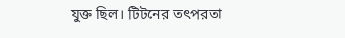যুক্ত ছিল। টিটনের তৎপরতা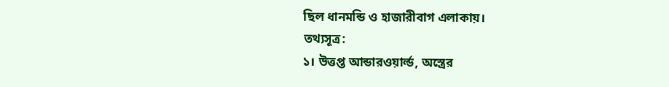ছিল ধানমন্ডি ও হাজারীবাগ এলাকায়।
তথ্যসূত্র:
১। উত্তপ্ত আন্ডারওয়ার্ল্ড, অস্ত্রের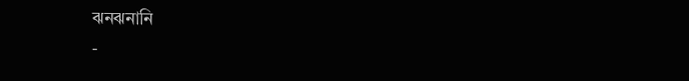ঝনঝনানি
-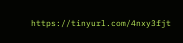https://tinyurl.com/4nxy3fjt